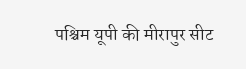पश्चिम यूपी की मीरापुर सीट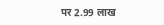पर 2.99 लाख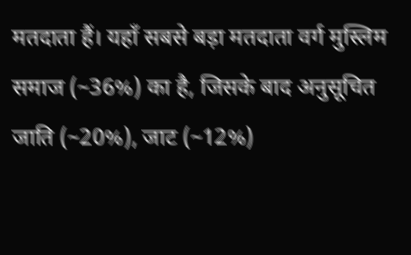मतदाता हैं। यहाँ सबसे बड़ा मतदाता वर्ग मुस्लिम समाज (~36%) का है, जिसके बाद अनुसूचित जाति (~20%), जाट (~12%)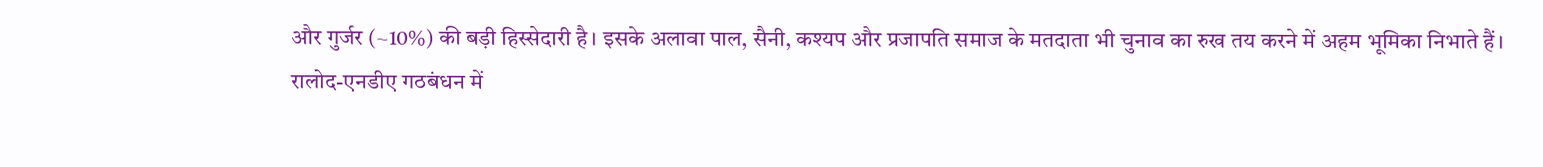और गुर्जर (~10%) की बड़ी हिस्सेदारी है। इसके अलावा पाल, सैनी, कश्यप और प्रजापति समाज के मतदाता भी चुनाव का रुख तय करने में अहम भूमिका निभाते हैं।
रालोद-एनडीए गठबंधन में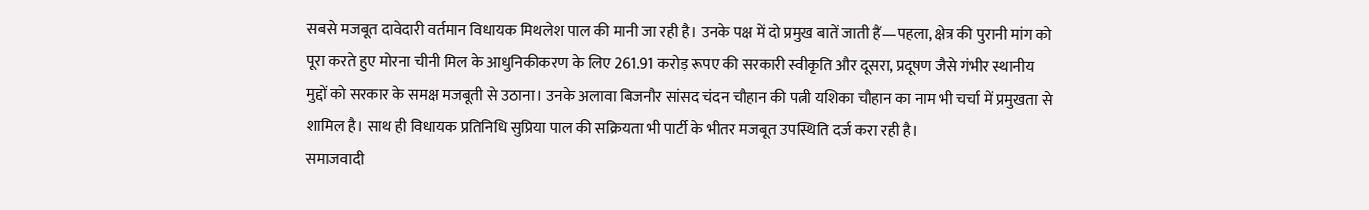सबसे मजबूत दावेदारी वर्तमान विधायक मिथलेश पाल की मानी जा रही है। उनके पक्ष में दो प्रमुख बातें जाती हैं—पहला, क्षेत्र की पुरानी मांग को पूरा करते हुए मोरना चीनी मिल के आधुनिकीकरण के लिए 261.91 करोड़ रूपए की सरकारी स्वीकृति और दूसरा, प्रदूषण जैसे गंभीर स्थानीय मुद्दों को सरकार के समक्ष मजबूती से उठाना। उनके अलावा बिजनौर सांसद चंदन चौहान की पत्नी यशिका चौहान का नाम भी चर्चा में प्रमुखता से शामिल है। साथ ही विधायक प्रतिनिधि सुप्रिया पाल की सक्रियता भी पार्टी के भीतर मजबूत उपस्थिति दर्ज करा रही है।
समाजवादी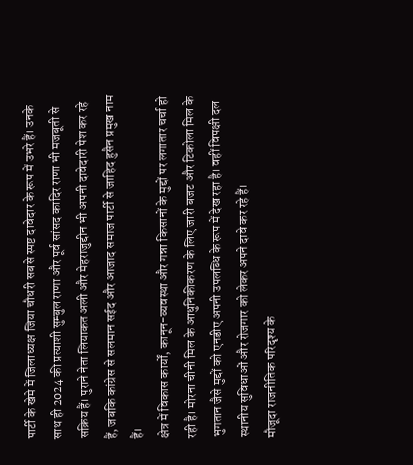पार्टी के खेमे में जिलाध्यक्ष जिया चौधरी सबसे स्पष्ट दावेदार के रूप में उभरे हैं। उनके साथ ही 2024 की प्रत्याशी सुम्बुल राणा और पूर्व सांसद कादिर राणा भी मजबूती से सक्रिय हैं। पुराने नेता लियाकत अली और मेहराजुद्दीन भी अपनी दावेदारी पेश कर रहे हैं, जबकि कांग्रेस से सलमान सईद और आजाद समाज पार्टी से जाहिद हुसैन प्रमुख नाम हैं।
क्षेत्र में विकास कार्यों, कानून-व्यवस्था और गन्ना किसानों के मुद्दों पर लगातार चर्चा हो रही है। मोरना चीनी मिल के आधुनिकीकरण के लिए जारी बजट और टिकोला मिल के भुगतान जैसे मुद्दों को एनडीए अपनी उपलब्धि के रूप में देख रहा है। वहीं विपक्षी दल स्थानीय सुविधाओं और रोजगार को लेकर अपने दावे कर रहे हैं।
मौजूदा राजनीतिक परिदृश्य के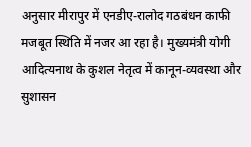अनुसार मीरापुर में एनडीए-रालोद गठबंधन काफी मजबूत स्थिति में नजर आ रहा है। मुख्यमंत्री योगी आदित्यनाथ के कुशल नेतृत्व में कानून-व्यवस्था और सुशासन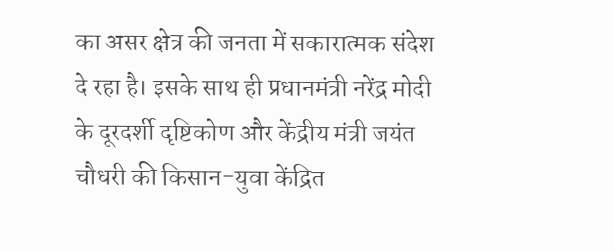का असर क्षेत्र की जनता में सकारात्मक संदेश दे रहा है। इसके साथ ही प्रधानमंत्री नरेंद्र मोदी के दूरदर्शी दृष्टिकोण और केंद्रीय मंत्री जयंत चौधरी की किसान-युवा केंद्रित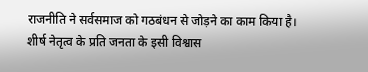राजनीति ने सर्वसमाज को गठबंधन से जोड़ने का काम किया है। शीर्ष नेतृत्व के प्रति जनता के इसी विश्वास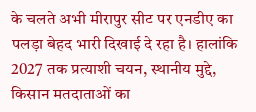के चलते अभी मीरापुर सीट पर एनडीए का पलड़ा बेहद भारी दिखाई दे रहा है। हालांकि 2027 तक प्रत्याशी चयन, स्थानीय मुद्दे, किसान मतदाताओं का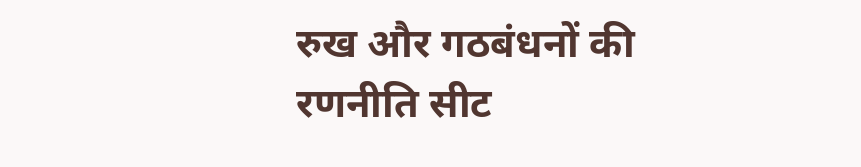रुख और गठबंधनों की रणनीति सीट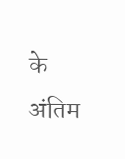के अंतिम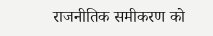राजनीतिक समीकरण को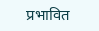प्रभावित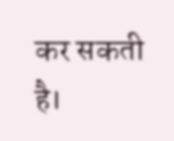कर सकती है।